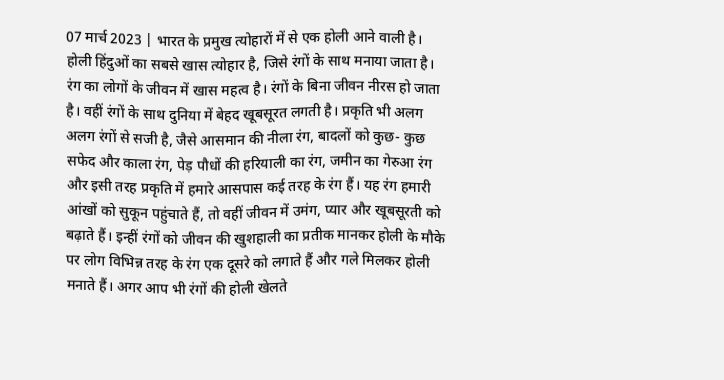07 मार्च 2023 | भारत के प्रमुख त्योहारों में से एक होली आने वाली है। होली हिंदुओं का सबसे खास त्योहार है, जिसे रंगों के साथ मनाया जाता है। रंग का लोगों के जीवन में खास महत्व है। रंगों के बिना जीवन नीरस हो जाता है। वहीं रंगों के साथ दुनिया में बेहद खूबसूरत लगती है। प्रकृति भी अलग अलग रंगों से सजी है, जैसे आसमान की नीला रंग, बादलों को कुछ- कुछ सफेद और काला रंग, पेड़ पौधों की हरियाली का रंग, जमीन का गेरुआ रंग और इसी तरह प्रकृति में हमारे आसपास कई तरह के रंग हैं। यह रंग हमारी आंखों को सुकून पहुंचाते हैं, तो वहीं जीवन में उमंग, प्यार और खूबसूरती को बढ़ाते हैं। इन्हीं रंगों को जीवन की खुशहाली का प्रतीक मानकर होली के मौके पर लोग विभिन्न तरह के रंग एक दूसरे को लगाते हैं और गले मिलकर होली मनाते हैं। अगर आप भी रंगों की होली खेलते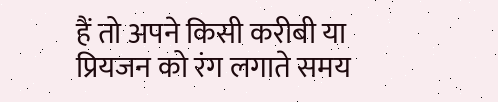हैं तो अपने किसी करीबी या प्रियजन को रंग लगाते समय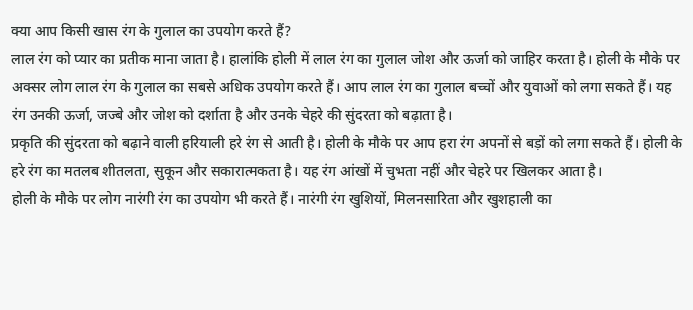क्या आप किसी खास रंग के गुलाल का उपयोग करते हैं?
लाल रंग को प्यार का प्रतीक माना जाता है। हालांकि होली में लाल रंग का गुलाल जोश और ऊर्जा को जाहिर करता है। होली के मौके पर अक्सर लोग लाल रंग के गुलाल का सबसे अधिक उपयोग करते हैं। आप लाल रंग का गुलाल बच्चों और युवाओं को लगा सकते हैं। यह रंग उनकी ऊर्जा, जज्बे और जोश को दर्शाता है और उनके चेहरे की सुंदरता को बढ़ाता है।
प्रकृति की सुंदरता को बढ़ाने वाली हरियाली हरे रंग से आती है। होली के मौके पर आप हरा रंग अपनों से बड़ों को लगा सकते हैं। होली के हरे रंग का मतलब शीतलता, सुकून और सकारात्मकता है। यह रंग आंखों में चुभता नहीं और चेहरे पर खिलकर आता है।
होली के मौके पर लोग नारंगी रंग का उपयोग भी करते हैं। नारंगी रंग खुशियों, मिलनसारिता और खुशहाली का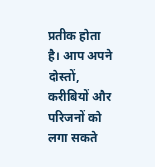प्रतीक होता है। आप अपने दोस्तों, करीबियों और परिजनों को लगा सकते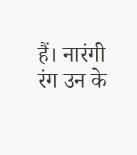हैं। नारंगी रंग उन के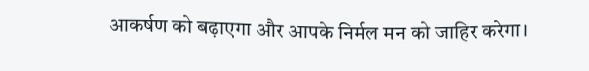आकर्षण को बढ़ाएगा और आपके निर्मल मन को जाहिर करेगा।